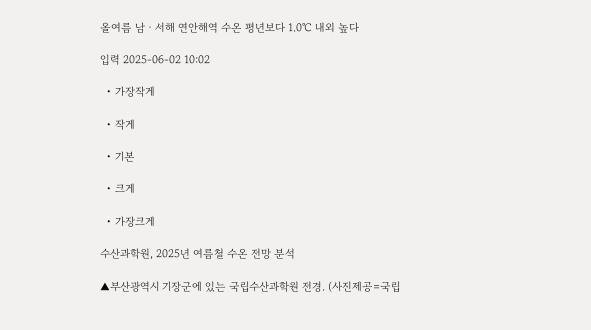올여름 남ㆍ서해 연안해역 수온 평년보다 1.0℃ 내외 높다

입력 2025-06-02 10:02

  • 가장작게

  • 작게

  • 기본

  • 크게

  • 가장크게

수산과학원, 2025년 여름철 수온 전망 분석

▲부산광역시 기장군에 있는 국립수산과학원 전경. (사진제공=국립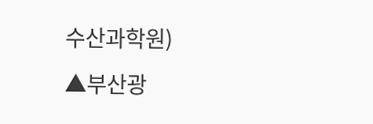수산과학원)
▲부산광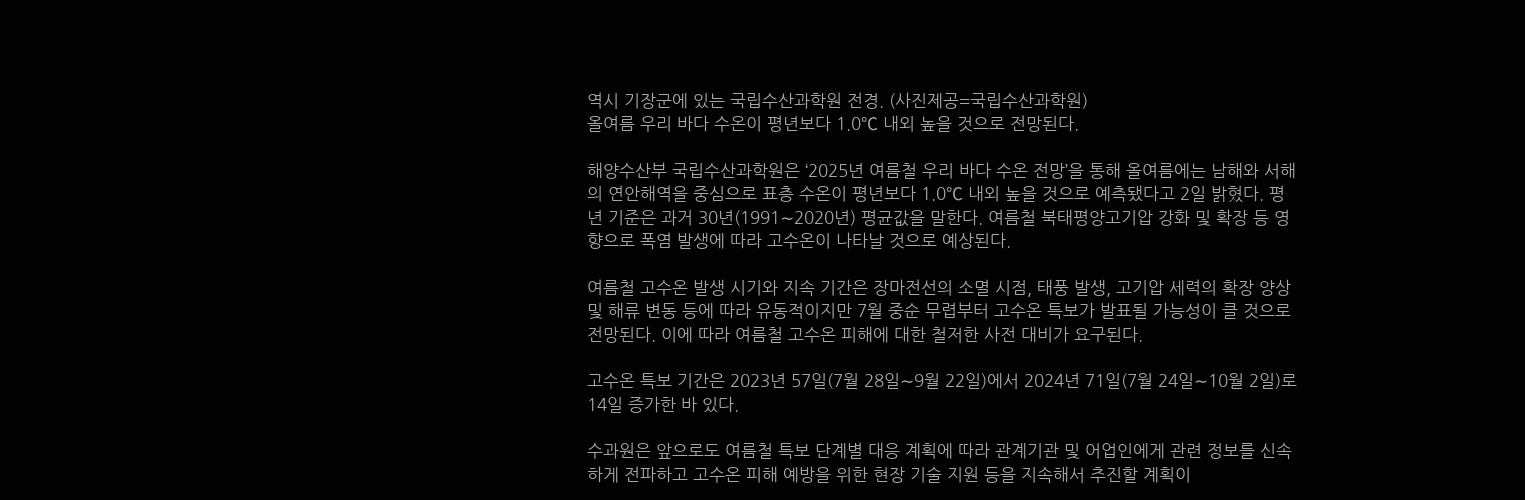역시 기장군에 있는 국립수산과학원 전경. (사진제공=국립수산과학원)
올여름 우리 바다 수온이 평년보다 1.0℃ 내외 높을 것으로 전망된다.

해양수산부 국립수산과학원은 ‘2025년 여름철 우리 바다 수온 전망’을 통해 올여름에는 남해와 서해의 연안해역을 중심으로 표층 수온이 평년보다 1.0℃ 내외 높을 것으로 예측됐다고 2일 밝혔다. 평년 기준은 과거 30년(1991∼2020년) 평균값을 말한다. 여름철 북태평양고기압 강화 및 확장 등 영향으로 폭염 발생에 따라 고수온이 나타날 것으로 예상된다.

여름철 고수온 발생 시기와 지속 기간은 장마전선의 소멸 시점, 태풍 발생, 고기압 세력의 확장 양상 및 해류 변동 등에 따라 유동적이지만 7월 중순 무렵부터 고수온 특보가 발표될 가능성이 클 것으로 전망된다. 이에 따라 여름철 고수온 피해에 대한 철저한 사전 대비가 요구된다.

고수온 특보 기간은 2023년 57일(7월 28일∼9월 22일)에서 2024년 71일(7월 24일∼10월 2일)로 14일 증가한 바 있다.

수과원은 앞으로도 여름철 특보 단계별 대응 계획에 따라 관계기관 및 어업인에게 관련 정보를 신속하게 전파하고 고수온 피해 예방을 위한 현장 기술 지원 등을 지속해서 추진할 계획이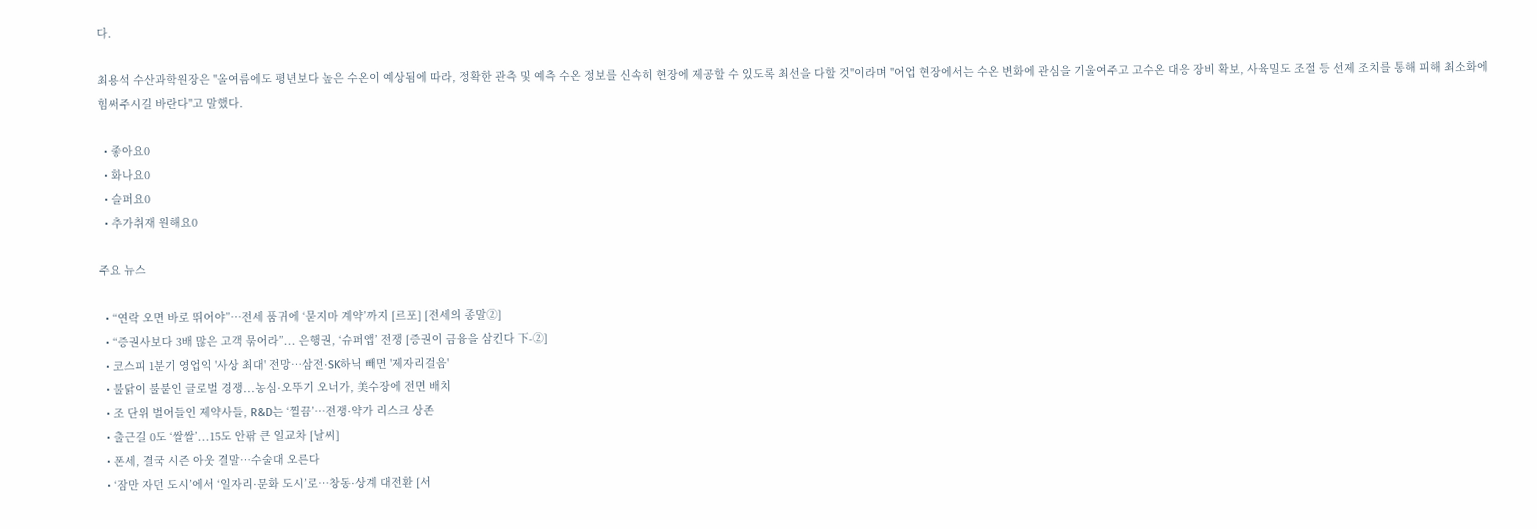다.

최용석 수산과학원장은 "올여름에도 평년보다 높은 수온이 예상됨에 따라, 정확한 관측 및 예측 수온 정보를 신속히 현장에 제공할 수 있도록 최선을 다할 것"이라며 "어업 현장에서는 수온 변화에 관심을 기울여주고 고수온 대응 장비 확보, 사육밀도 조절 등 선제 조치를 통해 피해 최소화에 힘써주시길 바란다"고 말했다.

  • 좋아요0
  • 화나요0
  • 슬퍼요0
  • 추가취재 원해요0

주요 뉴스

  • “연락 오면 바로 뛰어야”⋯전세 품귀에 ‘묻지마 계약’까지 [르포] [전세의 종말②]
  • “증권사보다 3배 많은 고객 묶어라”... 은행권, ‘슈퍼앱’ 전쟁 [증권이 금융을 삼킨다 下-②]
  • 코스피 1분기 영업익 '사상 최대' 전망…삼전·SK하닉 빼면 '제자리걸음'
  • 불닭이 불붙인 글로벌 경쟁...농심·오뚜기 오너가, 美수장에 전면 배치
  • 조 단위 벌어들인 제약사들, R&D는 ‘찔끔’…전쟁·약가 리스크 상존
  • 출근길 0도 ‘쌀쌀’...15도 안팎 큰 일교차 [날씨]
  • 폰세, 결국 시즌 아웃 결말…수술대 오른다
  • ‘잠만 자던 도시’에서 ‘일자리·문화 도시’로⋯창동·상계 대전환 [서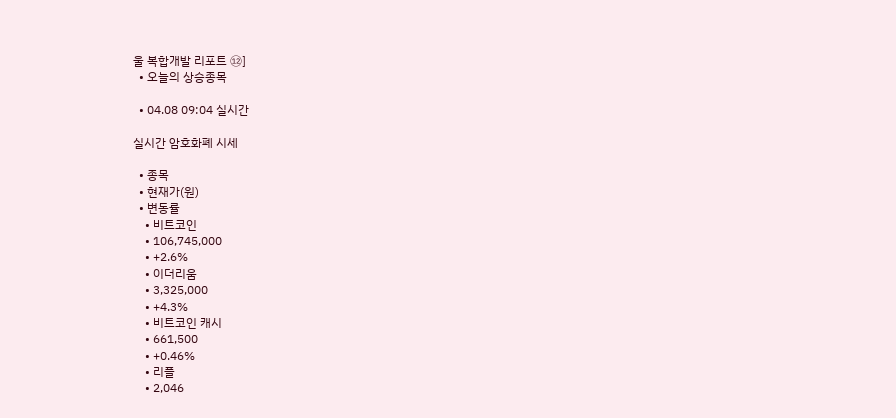울 복합개발 리포트 ⑫]
  • 오늘의 상승종목

  • 04.08 09:04 실시간

실시간 암호화폐 시세

  • 종목
  • 현재가(원)
  • 변동률
    • 비트코인
    • 106,745,000
    • +2.6%
    • 이더리움
    • 3,325,000
    • +4.3%
    • 비트코인 캐시
    • 661,500
    • +0.46%
    • 리플
    • 2,046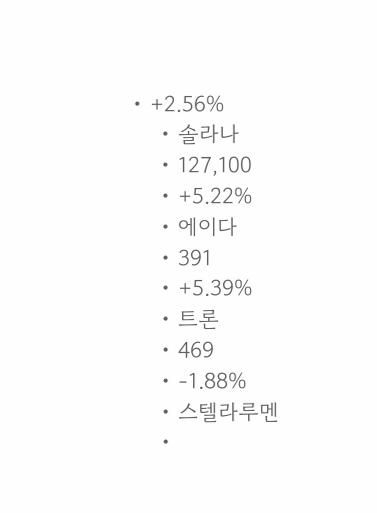• +2.56%
    • 솔라나
    • 127,100
    • +5.22%
    • 에이다
    • 391
    • +5.39%
    • 트론
    • 469
    • -1.88%
    • 스텔라루멘
    •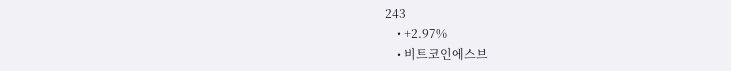243
    • +2.97%
    • 비트코인에스브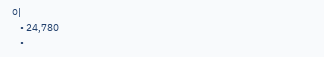이
    • 24,780
    •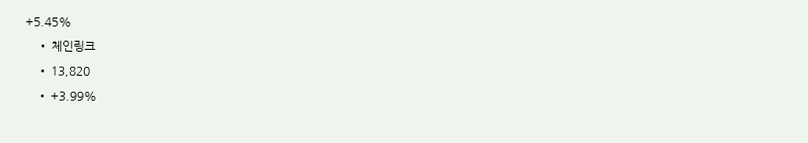+5.45%
    • 체인링크
    • 13,820
    • +3.99%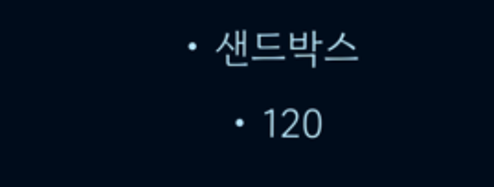• 샌드박스
    • 120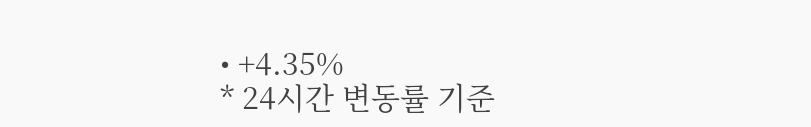• +4.35%
* 24시간 변동률 기준